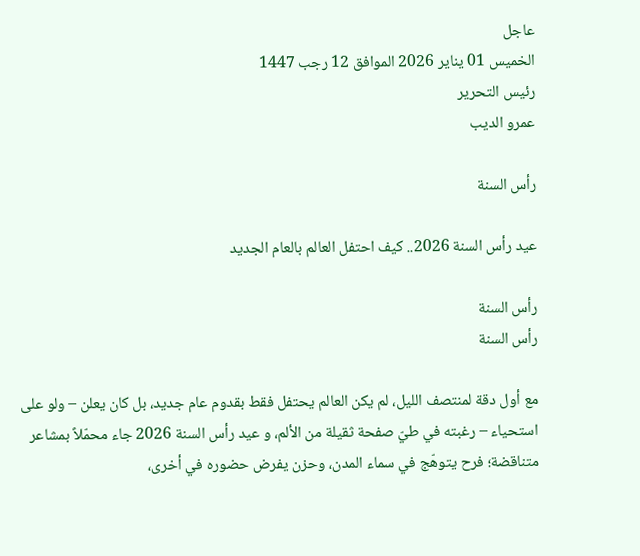عاجل
الخميس 01 يناير 2026 الموافق 12 رجب 1447
رئيس التحرير
عمرو الديب

رأس السنة

عيد رأس السنة 2026.. كيف احتفل العالم بالعام الجديد

رأس السنة
رأس السنة

مع أول دقة لمنتصف الليل، لم يكن العالم يحتفل فقط بقدوم عام جديد، بل كان يعلن – ولو على استحياء – رغبته في طيّ صفحة ثقيلة من الألم، و عيد رأس السنة 2026 جاء محمّلاً بمشاعر متناقضة؛ فرح يتوهّج في سماء المدن، وحزن يفرض حضوره في أخرى،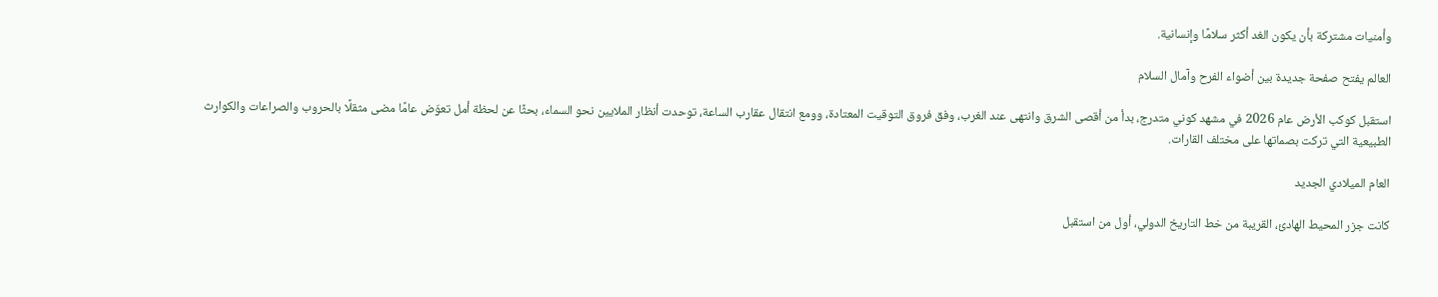وأمنيات مشتركة بأن يكون الغد أكثر سلامًا وإنسانية.

العالم يفتح صفحة جديدة بين أضواء الفرح وآمال السلام

استقبل كوكب الأرض عام 2026 في مشهد كوني متدرج، بدأ من أقصى الشرق وانتهى عند الغرب، وفق فروق التوقيت المعتادة، وومع انتقال عقارب الساعة، توحدت أنظار الملايين نحو السماء، بحثًا عن لحظة أمل تعوّض عامًا مضى مثقلًا بالحروب والصراعات والكوارث الطبيعية التي تركت بصماتها على مختلف القارات.

العام الميلادي الجديد

كانت جزر المحيط الهادئ، القريبة من خط التاريخ الدولي، أول من استقبل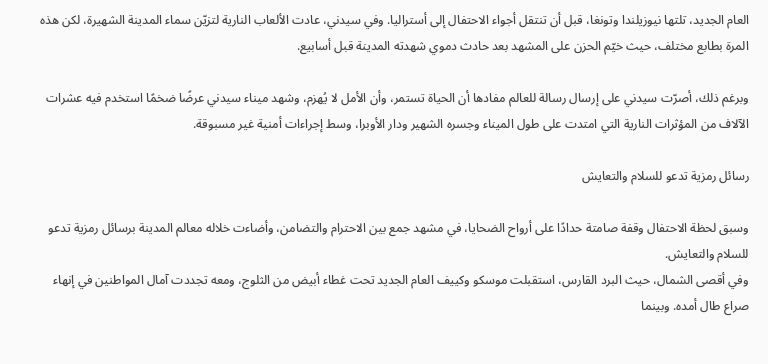العام الجديد، تلتها نيوزيلندا وتونغا، قبل أن تنتقل أجواء الاحتفال إلى أستراليا. وفي سيدني، عادت الألعاب النارية لتزيّن سماء المدينة الشهيرة، لكن هذه المرة بطابع مختلف، حيث خيّم الحزن على المشهد بعد حادث دموي شهدته المدينة قبل أسابيع.

وبرغم ذلك، أصرّت سيدني على إرسال رسالة للعالم مفادها أن الحياة تستمر، وأن الأمل لا يُهزم، وشهد ميناء سيدني عرضًا ضخمًا استخدم فيه عشرات الآلاف من المؤثرات النارية التي امتدت على طول الميناء وجسره الشهير ودار الأوبرا، وسط إجراءات أمنية غير مسبوقة.

رسائل رمزية تدعو للسلام والتعايش

وسبق لحظة الاحتفال وقفة صامتة حدادًا على أرواح الضحايا، في مشهد جمع بين الاحترام والتضامن، وأضاءت خلاله معالم المدينة برسائل رمزية تدعو للسلام والتعايش.
وفي أقصى الشمال، حيث البرد القارس، استقبلت موسكو وكييف العام الجديد تحت غطاء أبيض من الثلوج، ومعه تجددت آمال المواطنين في إنهاء صراع طال أمده. وبينما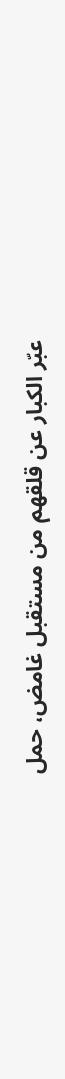عبّر الكبار عن قلقهم من مستقبل غامض، حمل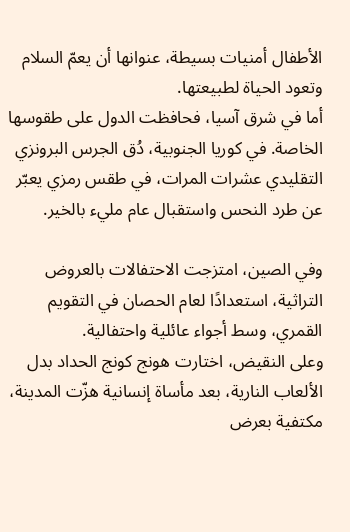الأطفال أمنيات بسيطة، عنوانها أن يعمّ السلام وتعود الحياة لطبيعتها.
أما في شرق آسيا، فحافظت الدول على طقوسها الخاصة. في كوريا الجنوبية، دُق الجرس البرونزي التقليدي عشرات المرات، في طقس رمزي يعبّر عن طرد النحس واستقبال عام مليء بالخير.

وفي الصين، امتزجت الاحتفالات بالعروض التراثية، استعدادًا لعام الحصان في التقويم القمري، وسط أجواء عائلية واحتفالية.
وعلى النقيض، اختارت هونج كونج الحداد بدل الألعاب النارية، بعد مأساة إنسانية هزّت المدينة، مكتفية بعرض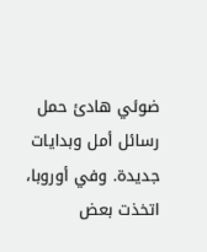ضوئي هادئ حمل رسائل أمل وبدايات جديدة. وفي أوروبا، اتخذت بعض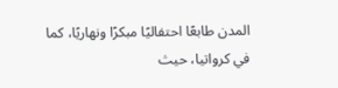المدن طابعًا احتفاليًا مبكرًا ونهاريًا، كما في كرواتيا، حيث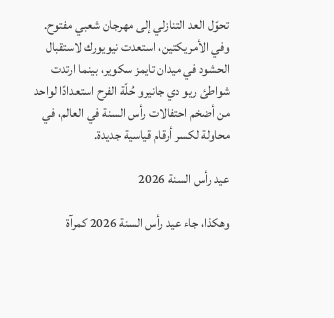تحوّل العد التنازلي إلى مهرجان شعبي مفتوح.
وفي الأمريكتين، استعدت نيويورك لاستقبال الحشود في ميدان تايمز سكوير، بينما ارتدت شواطئ ريو دي جانيرو حُلّة الفرح استعدادًا لواحد من أضخم احتفالات رأس السنة في العالم، في محاولة لكسر أرقام قياسية جديدة.

عيد رأس السنة 2026

وهكذا، جاء عيد رأس السنة 2026 كمرآة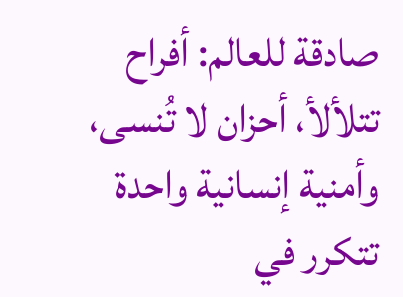صادقة للعالم: أفراح تتلألأ، أحزان لا تُنسى، وأمنية إنسانية واحدة تتكرر في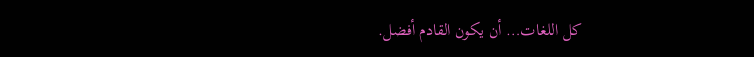كل اللغات… أن يكون القادم أفضل.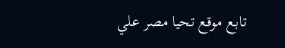تابع موقع تحيا مصر علي